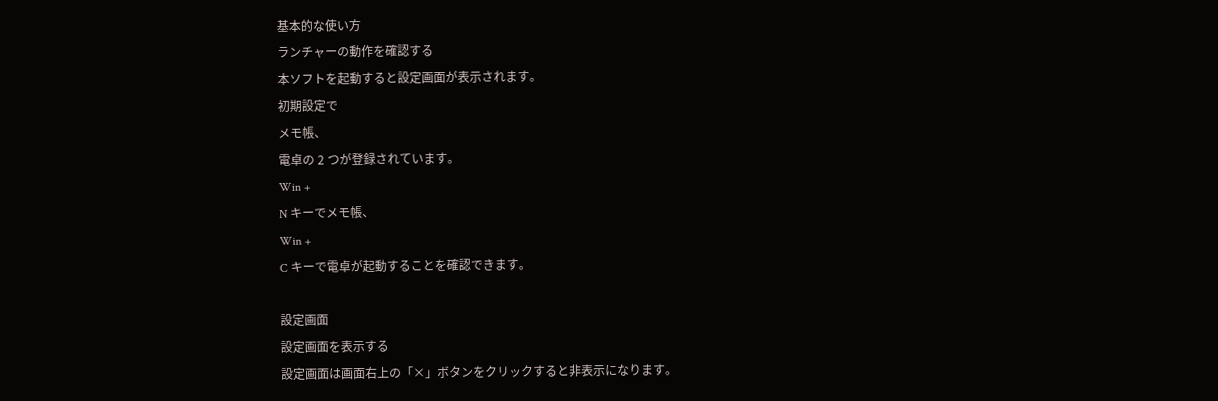基本的な使い方
ランチャーの動作を確認する
本ソフトを起動すると設定画面が表示されます。
初期設定で
メモ帳、
電卓の 2 つが登録されています。
Win +
N キーでメモ帳、
Win +
C キーで電卓が起動することを確認できます。

設定画面
設定画面を表示する
設定画面は画面右上の「×」ボタンをクリックすると非表示になります。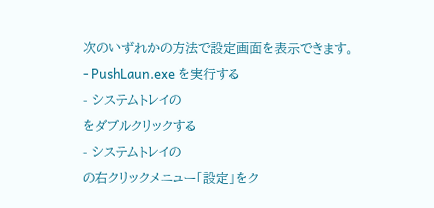次のいずれかの方法で設定画面を表示できます。
- PushLaun.exe を実行する
- システムトレイの
をダブルクリックする
- システムトレイの
の右クリックメニュー「設定」をク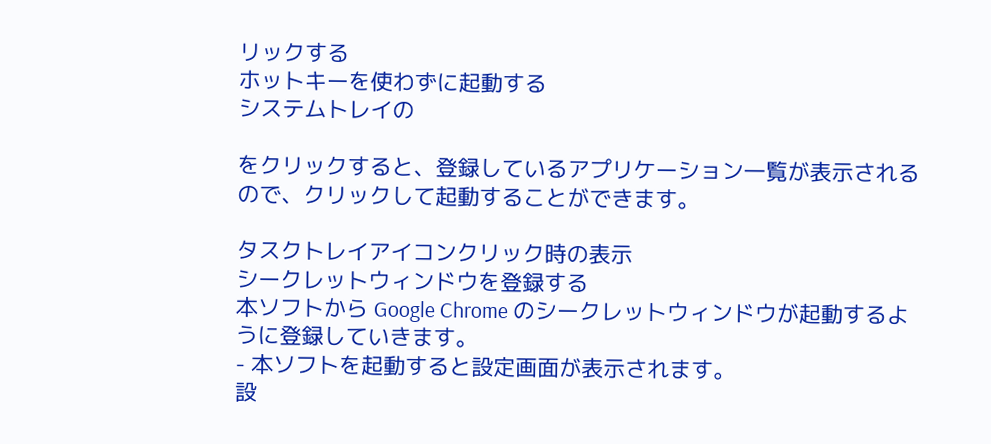リックする
ホットキーを使わずに起動する
システムトレイの

をクリックすると、登録しているアプリケーション一覧が表示されるので、クリックして起動することができます。

タスクトレイアイコンクリック時の表示
シークレットウィンドウを登録する
本ソフトから Google Chrome のシークレットウィンドウが起動するように登録していきます。
- 本ソフトを起動すると設定画面が表示されます。
設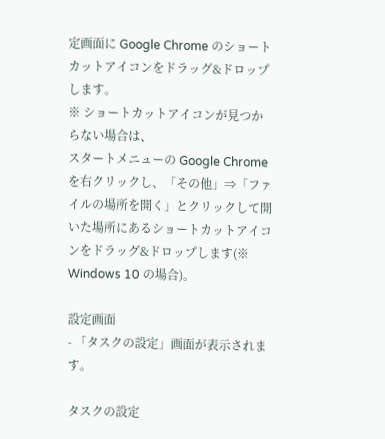定画面に Google Chrome のショートカットアイコンをドラッグ&ドロップします。
※ ショートカットアイコンが見つからない場合は、
スタートメニューの Google Chrome を右クリックし、「その他」⇒「ファイルの場所を開く」とクリックして開いた場所にあるショートカットアイコンをドラッグ&ドロップします(※ Windows 10 の場合)。

設定画面
- 「タスクの設定」画面が表示されます。

タスクの設定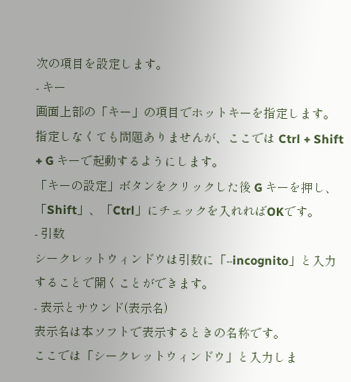次の項目を設定します。
- キー
画面上部の「キー」の項目でホットキーを指定します。
指定しなくても問題ありませんが、ここでは Ctrl + Shift + G キーで起動するようにします。
「キーの設定」ボタンをクリックした後 G キーを押し、「Shift」、「Ctrl」にチェックを入れればOKです。
- 引数
シークレットウィンドウは引数に「--incognito」と入力することで開くことができます。
- 表示とサウンド(表示名)
表示名は本ソフトで表示するときの名称です。
ここでは「シークレットウィンドウ」と入力しま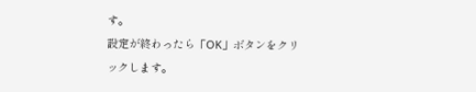す。
設定が終わったら「OK」ボタンをクリックします。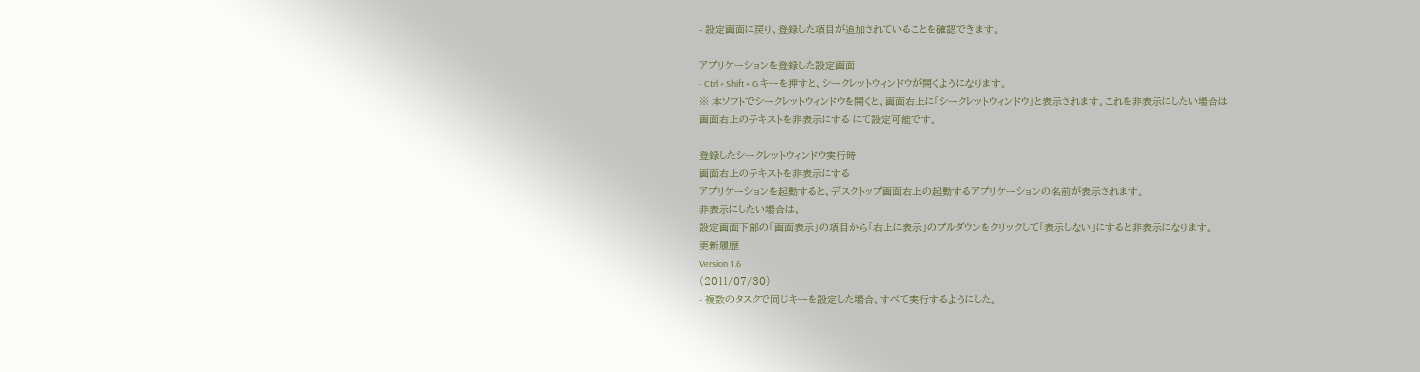- 設定画面に戻り、登録した項目が追加されていることを確認できます。

アプリケーションを登録した設定画面
- Ctrl + Shift + G キーを押すと、シークレットウィンドウが開くようになります。
※ 本ソフトでシークレットウィンドウを開くと、画面右上に「シークレットウィンドウ」と表示されます。これを非表示にしたい場合は
画面右上のテキストを非表示にする にて設定可能です。

登録したシークレットウィンドウ実行時
画面右上のテキストを非表示にする
アプリケーションを起動すると、デスクトップ画面右上の起動するアプリケーションの名前が表示されます。
非表示にしたい場合は、
設定画面下部の「画面表示」の項目から「右上に表示」のプルダウンをクリックして「表示しない」にすると非表示になります。
更新履歴
Version 1.6
(2011/07/30)
- 複数のタスクで同じキーを設定した場合、すべて実行するようにした。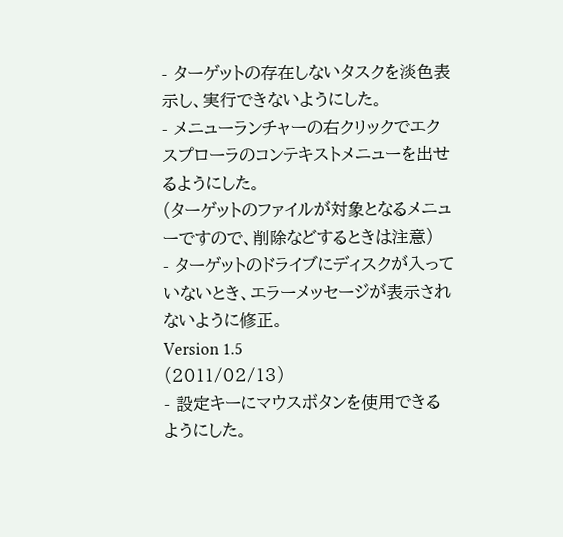- ターゲットの存在しないタスクを淡色表示し、実行できないようにした。
- メニューランチャーの右クリックでエクスプローラのコンテキストメニューを出せるようにした。
(ターゲットのファイルが対象となるメニューですので、削除などするときは注意)
- ターゲットのドライブにディスクが入っていないとき、エラーメッセージが表示されないように修正。
Version 1.5
(2011/02/13)
- 設定キーにマウスボタンを使用できるようにした。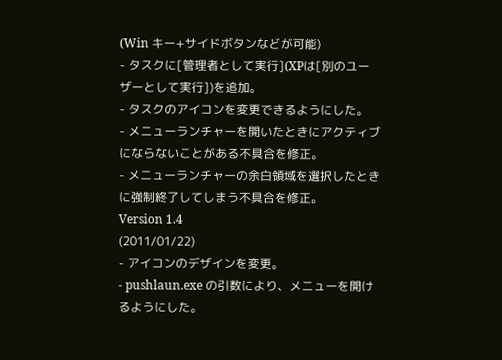(Win キー+サイドボタンなどが可能)
- タスクに[管理者として実行](XPは[別のユーザーとして実行])を追加。
- タスクのアイコンを変更できるようにした。
- メニューランチャーを開いたときにアクティブにならないことがある不具合を修正。
- メニューランチャーの余白領域を選択したときに強制終了してしまう不具合を修正。
Version 1.4
(2011/01/22)
- アイコンのデザインを変更。
- pushlaun.exe の引数により、メニューを開けるようにした。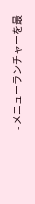- メニューランチャーを最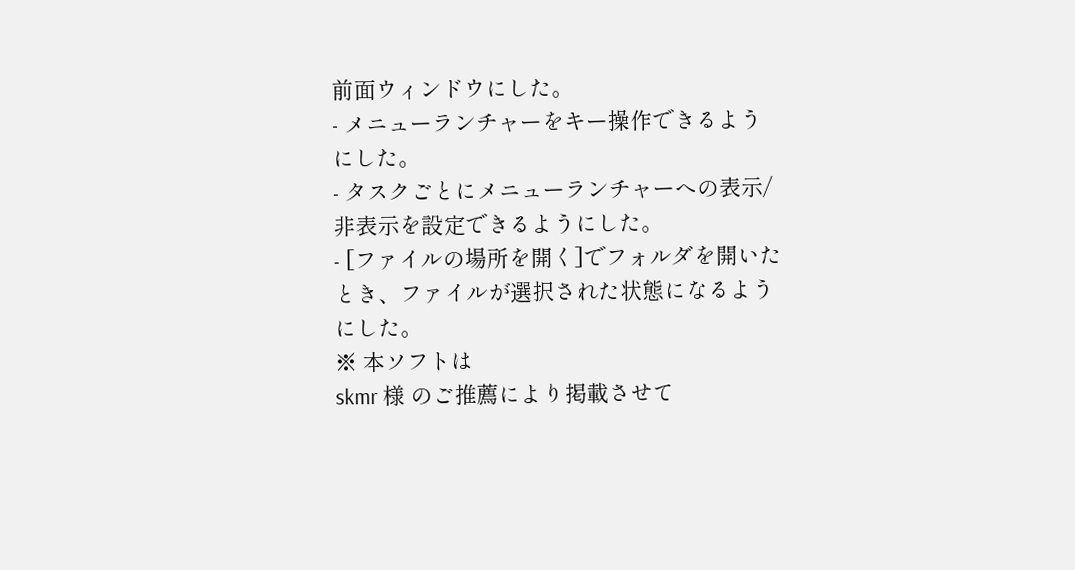前面ウィンドウにした。
- メニューランチャーをキー操作できるようにした。
- タスクごとにメニューランチャーへの表示/非表示を設定できるようにした。
- [ファイルの場所を開く]でフォルダを開いたとき、ファイルが選択された状態になるようにした。
※ 本ソフトは
skmr 様 のご推薦により掲載させて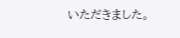いただきました。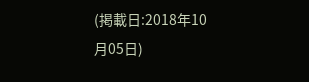(掲載日:2018年10月05日)